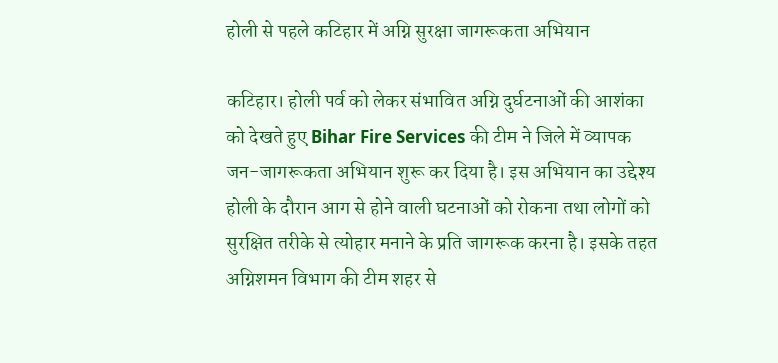होली से पहले कटिहार में अग्नि सुरक्षा जागरूकता अभियान

कटिहार। होली पर्व को लेकर संभावित अग्नि दुर्घटनाओं की आशंका को देखते हुए Bihar Fire Services की टीम ने जिले में व्यापक जन-जागरूकता अभियान शुरू कर दिया है। इस अभियान का उद्देश्य होली के दौरान आग से होने वाली घटनाओं को रोकना तथा लोगों को सुरक्षित तरीके से त्योहार मनाने के प्रति जागरूक करना है। इसके तहत अग्निशमन विभाग की टीम शहर से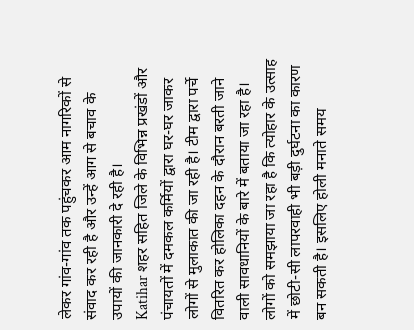लेकर गांव-गांव तक पहुंचकर आम नागरिकों से संवाद कर रही है और उन्हें आग से बचाव के उपायों की जानकारी दे रही है।
Katihar शहर सहित जिले के विभिन्न प्रखंडों और पंचायतों में दमकल कर्मियों द्वारा घर-घर जाकर लोगों से मुलाकात की जा रही है। टीम द्वारा पर्चे वितरित कर होलिका दहन के दौरान बरती जाने वाली सावधानियों के बारे में बताया जा रहा है। लोगों को समझाया जा रहा है कि त्योहार के उत्साह में छोटी-सी लापरवाही भी बड़ी दुर्घटना का कारण बन सकती है। इसलिए होली मनाते समय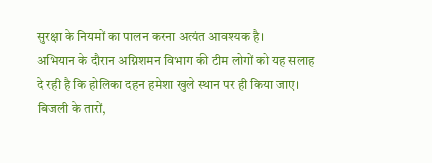सुरक्षा के नियमों का पालन करना अत्यंत आवश्यक है।
अभियान के दौरान अग्निशमन विभाग की टीम लोगों को यह सलाह दे रही है कि होलिका दहन हमेशा खुले स्थान पर ही किया जाए। बिजली के तारों,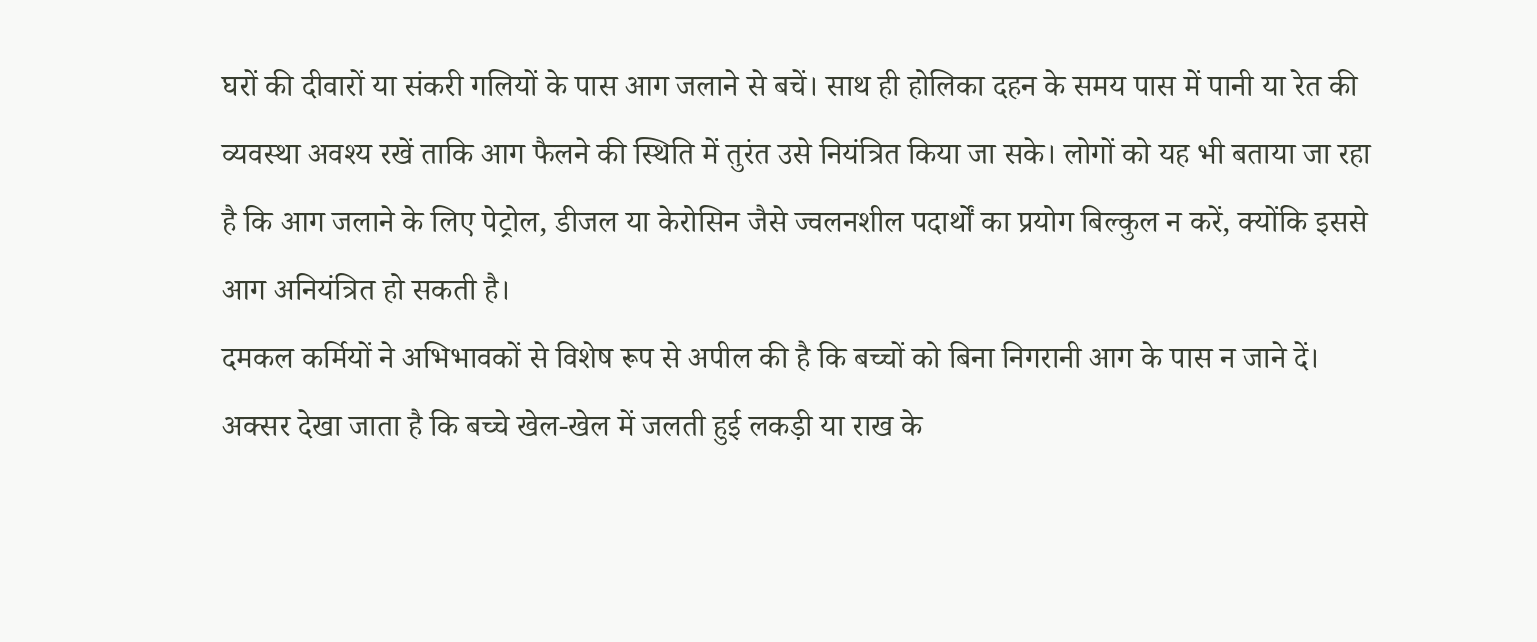घरों की दीवारों या संकरी गलियों के पास आग जलाने से बचें। साथ ही होलिका दहन के समय पास में पानी या रेत की व्यवस्था अवश्य रखें ताकि आग फैलने की स्थिति में तुरंत उसे नियंत्रित किया जा सके। लोगों को यह भी बताया जा रहा है कि आग जलाने के लिए पेट्रोल, डीजल या केरोसिन जैसे ज्वलनशील पदार्थों का प्रयोग बिल्कुल न करें, क्योंकि इससे आग अनियंत्रित हो सकती है।
दमकल कर्मियों ने अभिभावकों से विशेष रूप से अपील की है कि बच्चों को बिना निगरानी आग के पास न जाने दें। अक्सर देखा जाता है कि बच्चे खेल-खेल में जलती हुई लकड़ी या राख के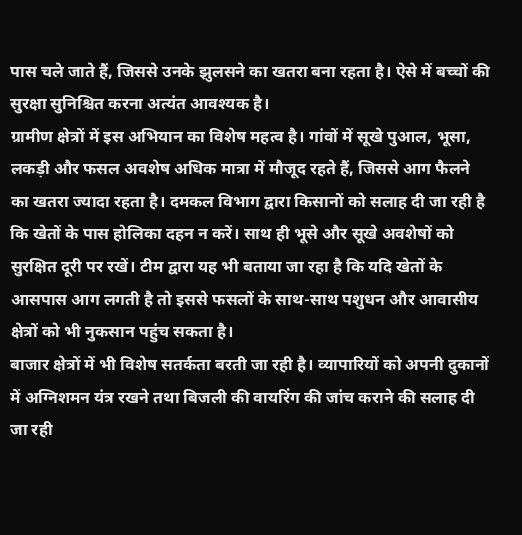पास चले जाते हैं, जिससे उनके झुलसने का खतरा बना रहता है। ऐसे में बच्चों की सुरक्षा सुनिश्चित करना अत्यंत आवश्यक है।
ग्रामीण क्षेत्रों में इस अभियान का विशेष महत्व है। गांवों में सूखे पुआल, भूसा, लकड़ी और फसल अवशेष अधिक मात्रा में मौजूद रहते हैं, जिससे आग फैलने का खतरा ज्यादा रहता है। दमकल विभाग द्वारा किसानों को सलाह दी जा रही है कि खेतों के पास होलिका दहन न करें। साथ ही भूसे और सूखे अवशेषों को सुरक्षित दूरी पर रखें। टीम द्वारा यह भी बताया जा रहा है कि यदि खेतों के आसपास आग लगती है तो इससे फसलों के साथ-साथ पशुधन और आवासीय क्षेत्रों को भी नुकसान पहुंच सकता है।
बाजार क्षेत्रों में भी विशेष सतर्कता बरती जा रही है। व्यापारियों को अपनी दुकानों में अग्निशमन यंत्र रखने तथा बिजली की वायरिंग की जांच कराने की सलाह दी जा रही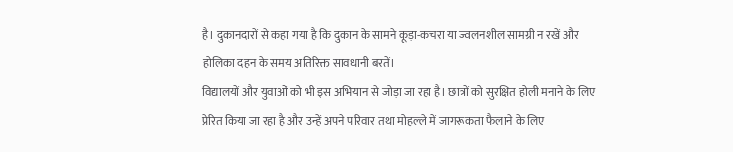है। दुकानदारों से कहा गया है कि दुकान के सामने कूड़ा-कचरा या ज्वलनशील सामग्री न रखें और होलिका दहन के समय अतिरिक्त सावधानी बरतें।
विद्यालयों और युवाओं को भी इस अभियान से जोड़ा जा रहा है। छात्रों को सुरक्षित होली मनाने के लिए प्रेरित किया जा रहा है और उन्हें अपने परिवार तथा मोहल्ले में जागरूकता फैलाने के लिए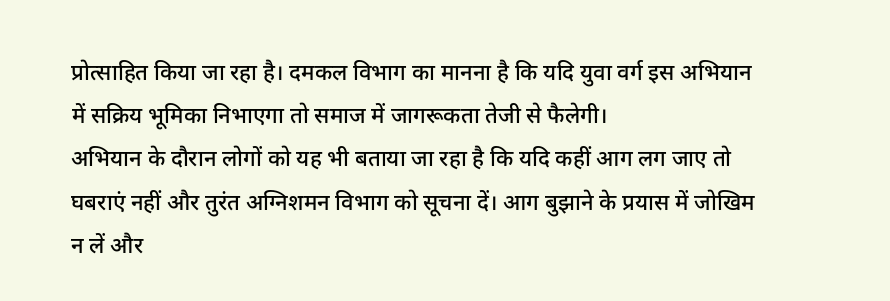प्रोत्साहित किया जा रहा है। दमकल विभाग का मानना है कि यदि युवा वर्ग इस अभियान में सक्रिय भूमिका निभाएगा तो समाज में जागरूकता तेजी से फैलेगी।
अभियान के दौरान लोगों को यह भी बताया जा रहा है कि यदि कहीं आग लग जाए तो घबराएं नहीं और तुरंत अग्निशमन विभाग को सूचना दें। आग बुझाने के प्रयास में जोखिम न लें और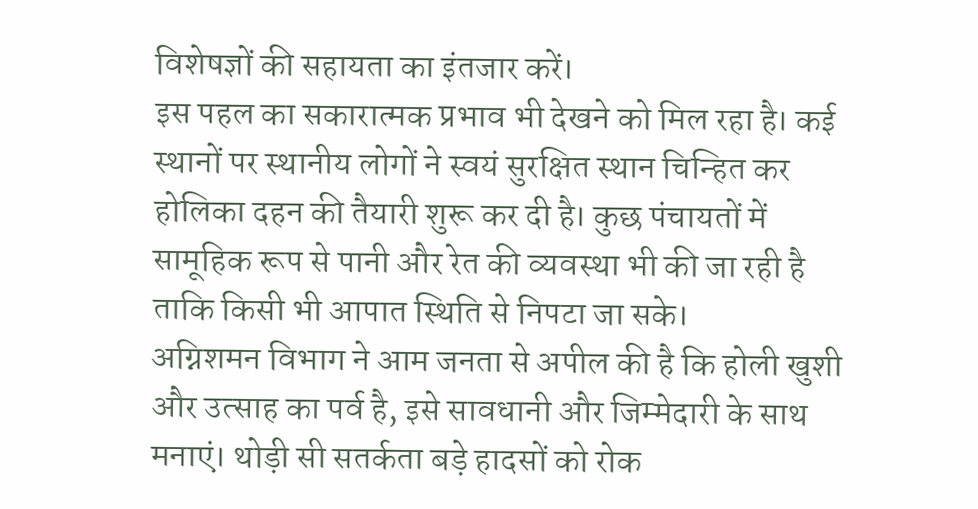विशेषज्ञों की सहायता का इंतजार करें।
इस पहल का सकारात्मक प्रभाव भी देखने को मिल रहा है। कई स्थानों पर स्थानीय लोगों ने स्वयं सुरक्षित स्थान चिन्हित कर होलिका दहन की तैयारी शुरू कर दी है। कुछ पंचायतों में सामूहिक रूप से पानी और रेत की व्यवस्था भी की जा रही है ताकि किसी भी आपात स्थिति से निपटा जा सके।
अग्निशमन विभाग ने आम जनता से अपील की है कि होली खुशी और उत्साह का पर्व है, इसे सावधानी और जिम्मेदारी के साथ मनाएं। थोड़ी सी सतर्कता बड़े हादसों को रोक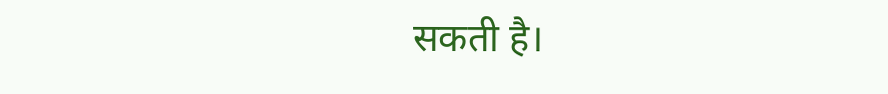सकती है।